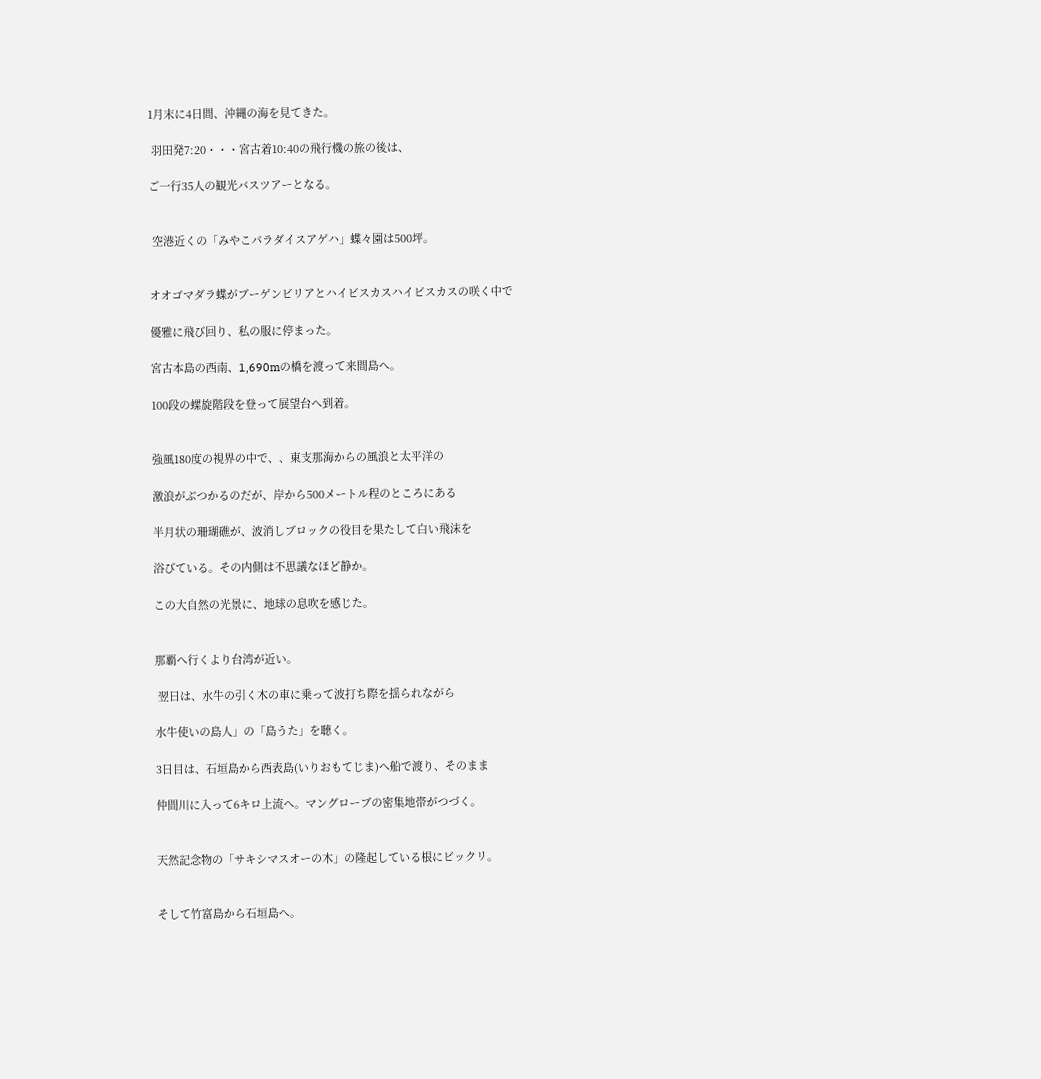1月末に4日間、沖縄の海を見てきた。

 羽田発7:20・・・宮古着10:40の飛行機の旅の後は、

ご一行35人の観光バスツアーとなる。


 空港近くの「みやこパラダイスアゲハ」蝶々園は500坪。


オオゴマダラ蝶がブーゲンビリアとハイビスカスハイビスカスの咲く中で

優雅に飛び回り、私の服に停まった。

宮古本島の西南、1,690mの橋を渡って来間島へ。

100段の螺旋階段を登って展望台へ到着。


強風180度の視界の中で、、東支那海からの風浪と太平洋の

激浪がぶつかるのだが、岸から500メートル程のところにある

半月状の珊瑚礁が、波消しブロックの役目を果たして白い飛沫を

浴びている。その内側は不思議なほど静か。

この大自然の光景に、地球の息吹を感じた。


那覇へ行くより台湾が近い。

 翌日は、水牛の引く木の車に乗って波打ち際を揺られながら

水牛使いの島人」の「島うた」を聴く。

3日目は、石垣島から西表島(いりおもてじま)へ船で渡り、そのまま

仲間川に入って6キロ上流へ。マングローブの密集地帯がつづく。


天然記念物の「サキシマスオーの木」の隆起している根にビックリ。


そして竹富島から石垣島へ。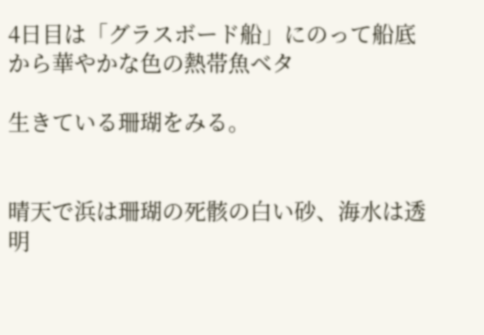4日目は「グラスボード船」にのって船底から華やかな色の熱帯魚ベタ

生きている珊瑚をみる。


晴天で浜は珊瑚の死骸の白い砂、海水は透明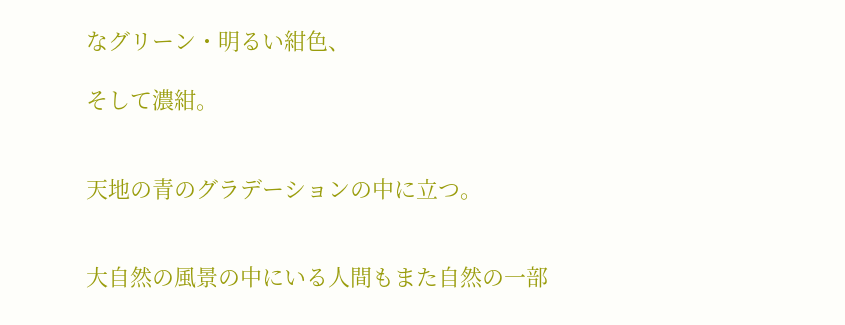なグリーン・明るい紺色、

そして濃紺。


天地の青のグラデーションの中に立つ。


大自然の風景の中にいる人間もまた自然の一部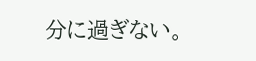分に過ぎない。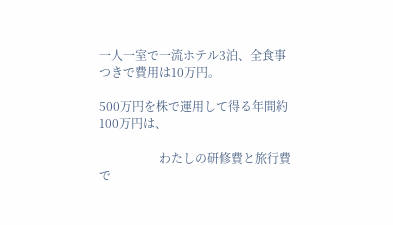一人一室で一流ホテル3泊、全食事つきで費用は10万円。

500万円を株で運用して得る年間約100万円は、

                    わたしの研修費と旅行費で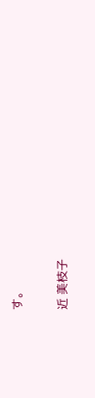す。


近 美枝子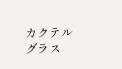カクテルグラス